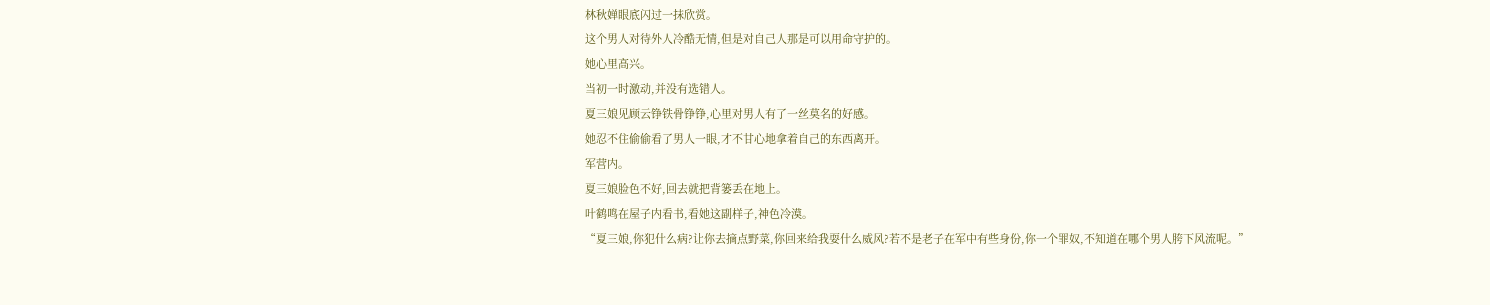林秋婵眼底闪过一抹欣赏。
这个男人对待外人冷酷无情,但是对自己人那是可以用命守护的。
她心里高兴。
当初一时激动,并没有选错人。
夏三娘见顾云铮铁骨铮铮,心里对男人有了一丝莫名的好感。
她忍不住偷偷看了男人一眼,才不甘心地拿着自己的东西离开。
军营内。
夏三娘脸色不好,回去就把背篓丢在地上。
叶鹤鸣在屋子内看书,看她这副样子,神色冷漠。
“夏三娘,你犯什么病?让你去摘点野菜,你回来给我耍什么威风?若不是老子在军中有些身份,你一个罪奴,不知道在哪个男人胯下风流呢。”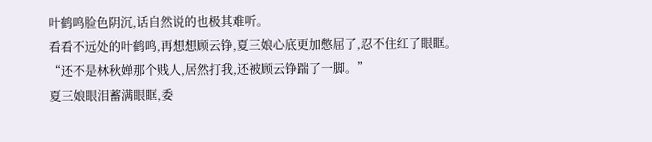叶鹤鸣脸色阴沉,话自然说的也极其难听。
看看不远处的叶鹤鸣,再想想顾云铮,夏三娘心底更加憋屈了,忍不住红了眼眶。
“还不是林秋婵那个贱人,居然打我,还被顾云铮踹了一脚。”
夏三娘眼泪蓄满眼眶,委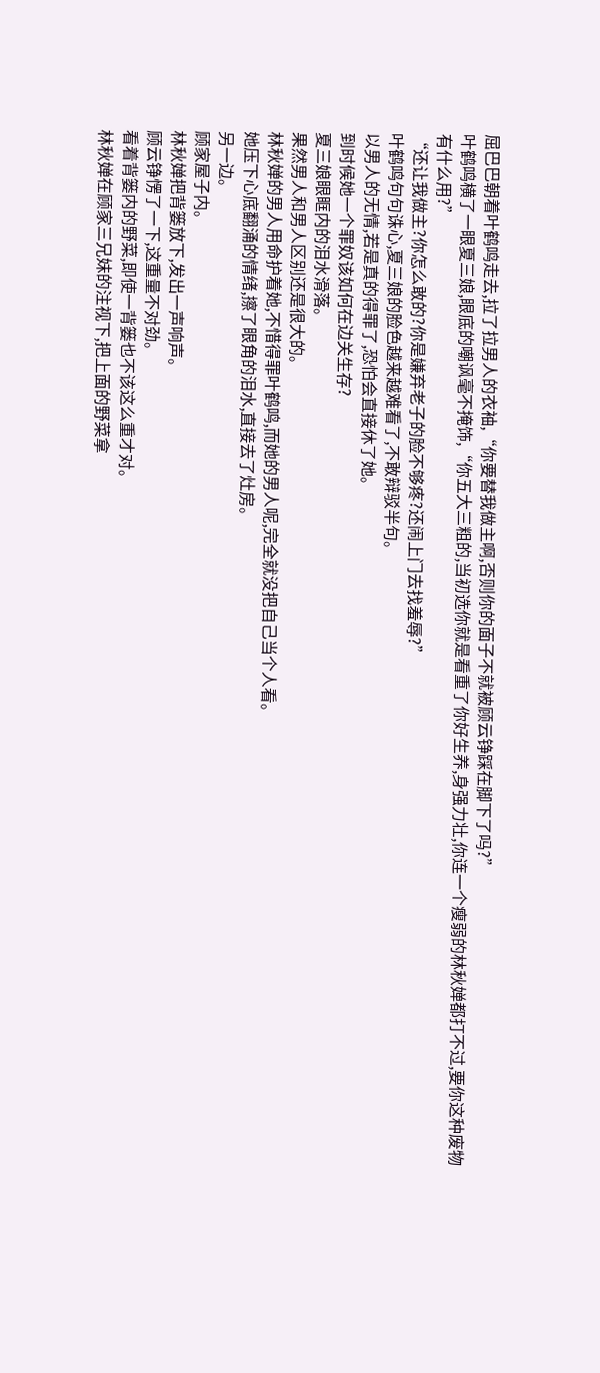屈巴巴朝着叶鹤鸣走去,拉了拉男人的衣袖,“你要替我做主啊,否则你的面子不就被顾云铮踩在脚下了吗?”
叶鹤鸣横了一眼夏三娘,眼底的嘲讽毫不掩饰,“你五大三粗的,当初选你就是看重了你好生养,身强力壮,你连一个瘦弱的林秋婵都打不过,要你这种废物有什么用?”
“还让我做主?你怎么敢的?你是嫌弃老子的脸不够疼?还闹上门去找羞辱?”
叶鹤鸣句句诛心,夏三娘的脸色越来越难看了,不敢辩驳半句。
以男人的无情,若是真的得罪了,恐怕会直接休了她。
到时候她一个罪奴该如何在边关生存?
夏三娘眼眶内的泪水滑落。
果然男人和男人区别还是很大的。
林秋婵的男人用命护着她,不惜得罪叶鹤鸣,而她的男人呢,完全就没把自己当个人看。
她压下心底翻涌的情绪,擦了眼角的泪水,直接去了灶房。
另一边。
顾家屋子内。
林秋婵把背篓放下,发出一声响声。
顾云铮愣了一下,这重量不对劲。
看着背篓内的野菜,即使一背篓也不该这么重才对。
林秋婵在顾家三兄妹的注视下,把上面的野菜拿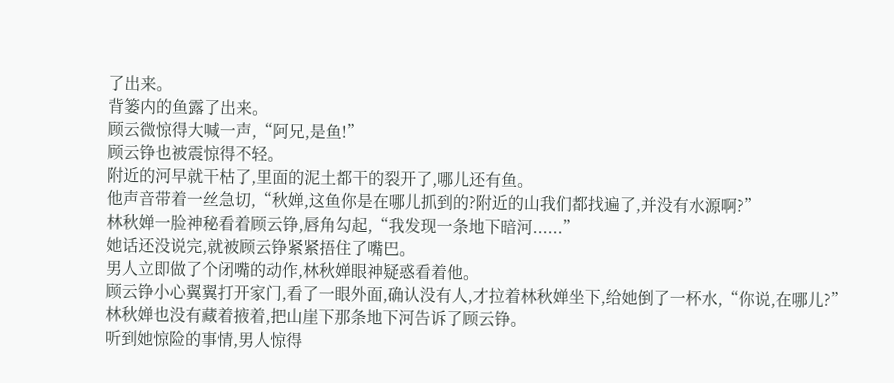了出来。
背篓内的鱼露了出来。
顾云微惊得大喊一声,“阿兄,是鱼!”
顾云铮也被震惊得不轻。
附近的河早就干枯了,里面的泥土都干的裂开了,哪儿还有鱼。
他声音带着一丝急切,“秋婵,这鱼你是在哪儿抓到的?附近的山我们都找遍了,并没有水源啊?”
林秋婵一脸神秘看着顾云铮,唇角勾起,“我发现一条地下暗河......”
她话还没说完,就被顾云铮紧紧捂住了嘴巴。
男人立即做了个闭嘴的动作,林秋婵眼神疑惑看着他。
顾云铮小心翼翼打开家门,看了一眼外面,确认没有人,才拉着林秋婵坐下,给她倒了一杯水,“你说,在哪儿?”
林秋婵也没有藏着掖着,把山崖下那条地下河告诉了顾云铮。
听到她惊险的事情,男人惊得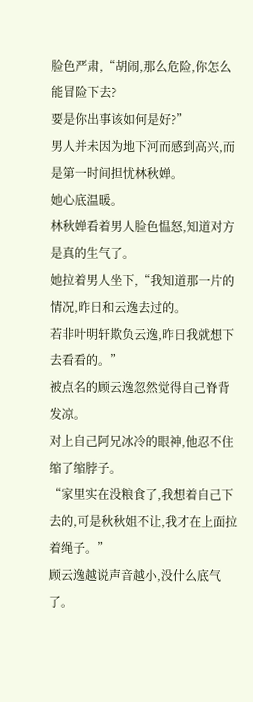脸色严肃,“胡闹,那么危险,你怎么能冒险下去?
要是你出事该如何是好?”
男人并未因为地下河而感到高兴,而是第一时间担忧林秋婵。
她心底温暖。
林秋婵看着男人脸色愠怒,知道对方是真的生气了。
她拉着男人坐下,“我知道那一片的情况,昨日和云逸去过的。
若非叶明轩欺负云逸,昨日我就想下去看看的。”
被点名的顾云逸忽然觉得自己脊背发凉。
对上自己阿兄冰冷的眼神,他忍不住缩了缩脖子。
“家里实在没粮食了,我想着自己下去的,可是秋秋姐不让,我才在上面拉着绳子。”
顾云逸越说声音越小,没什么底气了。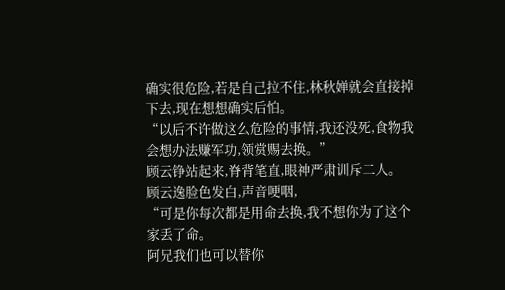确实很危险,若是自己拉不住,林秋婵就会直接掉下去,现在想想确实后怕。
“以后不许做这么危险的事情,我还没死,食物我会想办法赚军功,领赏赐去换。”
顾云铮站起来,脊背笔直,眼神严肃训斥二人。
顾云逸脸色发白,声音哽咽,
“可是你每次都是用命去换,我不想你为了这个家丢了命。
阿兄我们也可以替你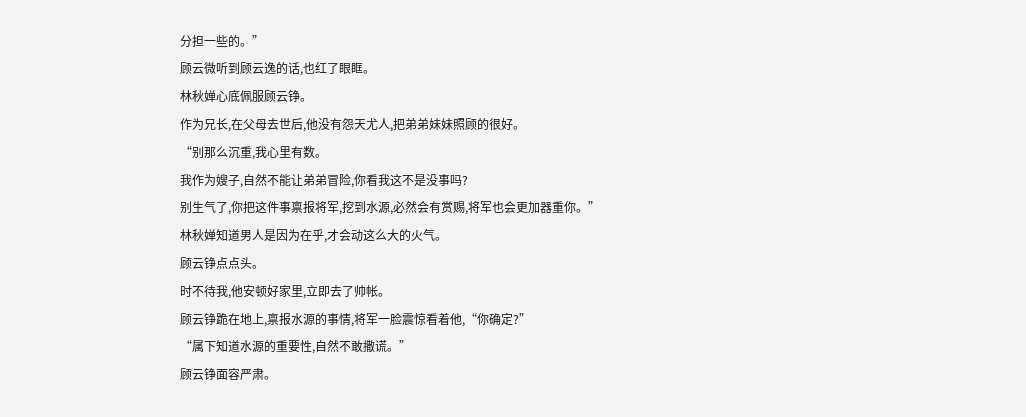分担一些的。”
顾云微听到顾云逸的话,也红了眼眶。
林秋婵心底佩服顾云铮。
作为兄长,在父母去世后,他没有怨天尤人,把弟弟妹妹照顾的很好。
“别那么沉重,我心里有数。
我作为嫂子,自然不能让弟弟冒险,你看我这不是没事吗?
别生气了,你把这件事禀报将军,挖到水源,必然会有赏赐,将军也会更加器重你。”
林秋婵知道男人是因为在乎,才会动这么大的火气。
顾云铮点点头。
时不待我,他安顿好家里,立即去了帅帐。
顾云铮跪在地上,禀报水源的事情,将军一脸震惊看着他,“你确定?”
“属下知道水源的重要性,自然不敢撒谎。”
顾云铮面容严肃。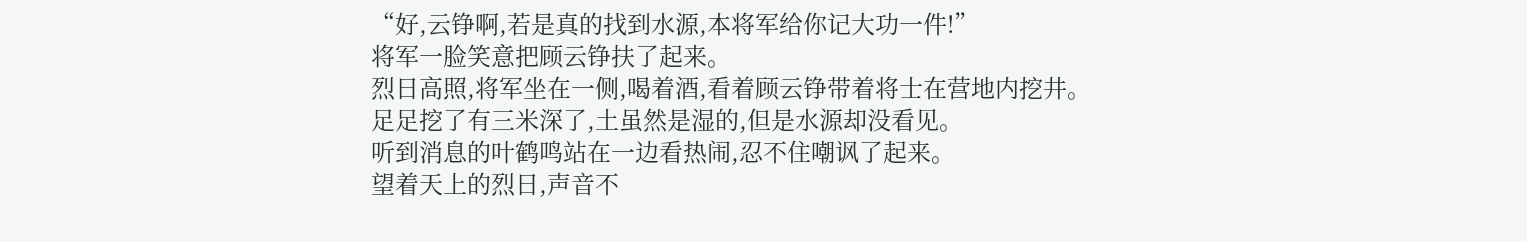“好,云铮啊,若是真的找到水源,本将军给你记大功一件!”
将军一脸笑意把顾云铮扶了起来。
烈日高照,将军坐在一侧,喝着酒,看着顾云铮带着将士在营地内挖井。
足足挖了有三米深了,土虽然是湿的,但是水源却没看见。
听到消息的叶鹤鸣站在一边看热闹,忍不住嘲讽了起来。
望着天上的烈日,声音不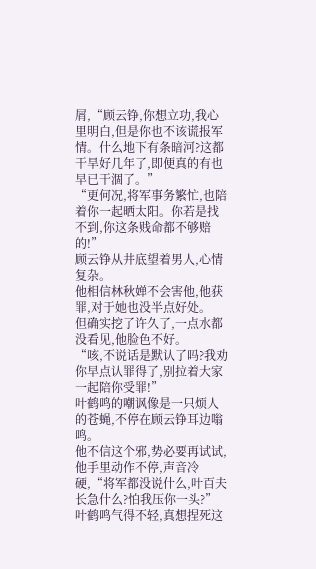屑,“顾云铮,你想立功,我心里明白,但是你也不该谎报军情。什么地下有条暗河?这都干旱好几年了,即便真的有也早已干涸了。”
“更何况,将军事务繁忙,也陪着你一起晒太阳。你若是找不到,你这条贱命都不够赔的!”
顾云铮从井底望着男人,心情复杂。
他相信林秋婵不会害他,他获罪,对于她也没半点好处。
但确实挖了许久了,一点水都没看见,他脸色不好。
“咳,不说话是默认了吗?我劝你早点认罪得了,别拉着大家一起陪你受罪!”
叶鹤鸣的嘲讽像是一只烦人的苍蝇,不停在顾云铮耳边嗡鸣。
他不信这个邪,势必要再试试,他手里动作不停,声音冷硬,“将军都没说什么,叶百夫长急什么?怕我压你一头?”
叶鹤鸣气得不轻,真想捏死这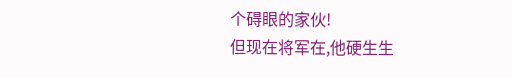个碍眼的家伙!
但现在将军在,他硬生生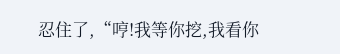忍住了,“哼!我等你挖,我看你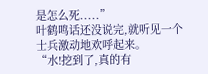是怎么死.....”
叶鹤鸣话还没说完,就听见一个士兵激动地欢呼起来。
“水!挖到了,真的有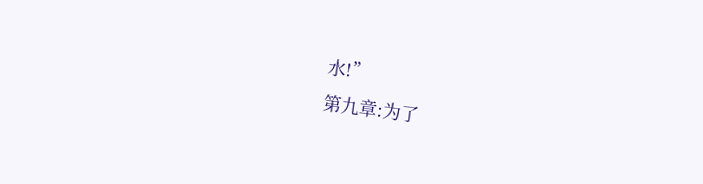水!”
第九章:为了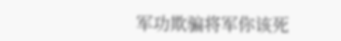军功欺骗将军你该死